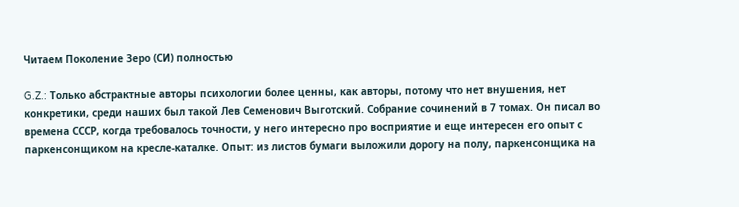Читаем Поколение Зеро (СИ) полностью

G.Z.: Только абстрактные авторы психологии более ценны, как авторы, потому что нет внушения, нет конкретики, среди наших был такой Лев Семенович Выготский. Собрание сочинений в 7 томах. Он писал во времена СССР, когда требовалось точности, у него интересно про восприятие и еще интересен его опыт с паркенсонщиком на кресле-каталке. Опыт: из листов бумаги выложили дорогу на полу, паркенсонщика на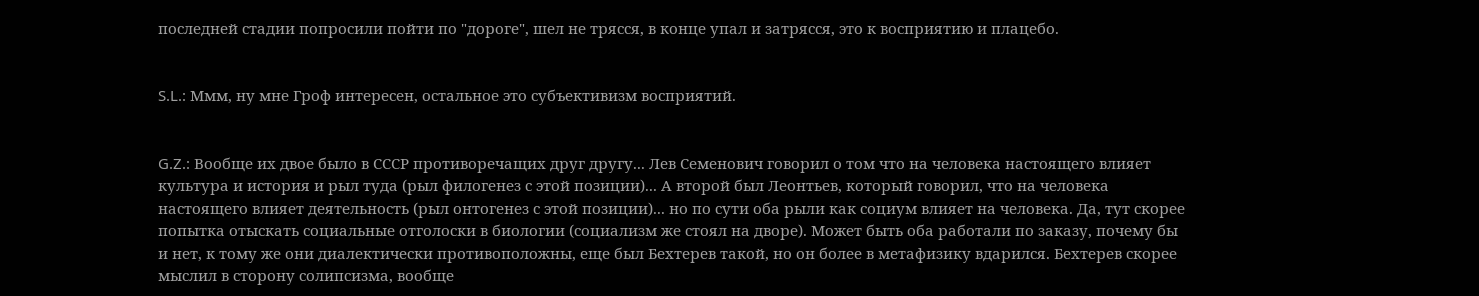последней стадии попросили пойти по "дороге", шел не трясся, в конце упал и затрясся, это к восприятию и плацебо.


S.L.: Ммм, ну мне Гроф интересен, остальное это субъективизм восприятий.


G.Z.: Вообще их двое было в СССР противоречащих друг другу... Лев Семенович говорил о том что на человека настоящего влияет культура и история и рыл туда (рыл филогенез с этой позиции)... А второй был Леонтьев, который говорил, что на человека настоящего влияет деятельность (рыл онтогенез с этой позиции)... но по сути оба рыли как социум влияет на человека. Да, тут скорее попытка отыскать социальные отголоски в биологии (социализм же стоял на дворе). Может быть оба работали по заказу, почему бы и нет, к тому же они диалектически противоположны, еще был Бехтерев такой, но он более в метафизику вдарился. Бехтерев скорее мыслил в сторону солипсизма, вообще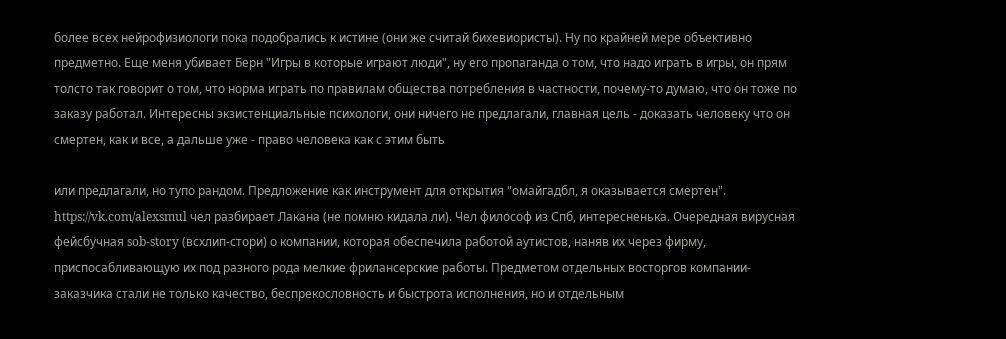более всех нейрофизиологи пока подобрались к истине (они же считай бихевиористы). Ну по крайней мере объективно предметно. Еще меня убивает Берн "Игры в которые играют люди", ну его пропаганда о том, что надо играть в игры, он прям толсто так говорит о том, что норма играть по правилам общества потребления в частности, почему-то думаю, что он тоже по заказу работал. Интересны экзистенциальные психологи, они ничего не предлагали, главная цель - доказать человеку что он смертен, как и все, а дальше уже - право человека как с этим быть

или предлагали, но тупо рандом. Предложение как инструмент для открытия "омайгадбл, я оказывается смертен". https://vk.com/alexsmul чел разбирает Лакана (не помню кидала ли). Чел философ из Спб, интересненька. Очередная вирусная фейсбучная sob-story (всхлип-стори) о компании, которая обеспечила работой аутистов, наняв их через фирму, приспосабливающую их под разного рода мелкие фрилансерские работы. Предметом отдельных восторгов компании-заказчика стали не только качество, беспрекословность и быстрота исполнения, но и отдельным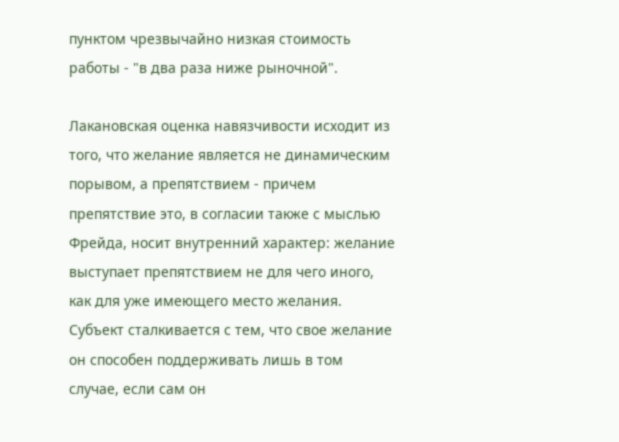пунктом чрезвычайно низкая стоимость работы - "в два раза ниже рыночной".

Лакановская оценка навязчивости исходит из того, что желание является не динамическим порывом, а препятствием - причем препятствие это, в согласии также с мыслью Фрейда, носит внутренний характер: желание выступает препятствием не для чего иного, как для уже имеющего место желания. Субъект сталкивается с тем, что свое желание он способен поддерживать лишь в том случае, если сам он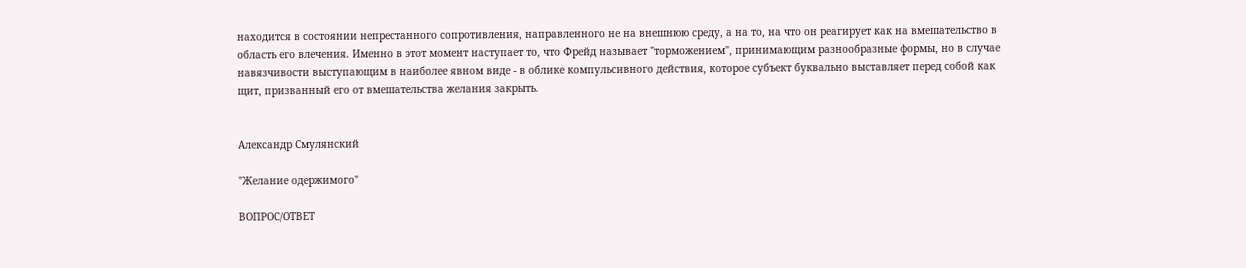находится в состоянии непрестанного сопротивления, направленного не на внешнюю среду, а на то, на что он реагирует как на вмешательство в область его влечения. Именно в этот момент наступает то, что Фрейд называет "торможением", принимающим разнообразные формы, но в случае навязчивости выступающим в наиболее явном виде - в облике компульсивного действия, которое субъект буквально выставляет перед собой как щит, призванный его от вмешательства желания закрыть.


Александр Смулянский

"Желание одержимого"

ВОПРОС/ОТВЕТ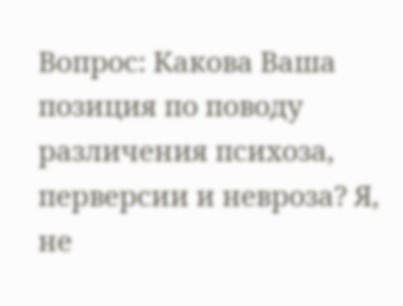Вопрос: Какова Ваша позиция по поводу различения психоза, перверсии и невроза? Я, не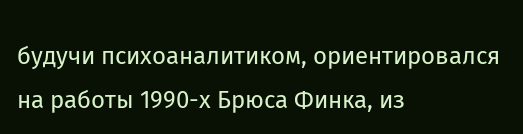будучи психоаналитиком, ориентировался на работы 1990-х Брюса Финка, из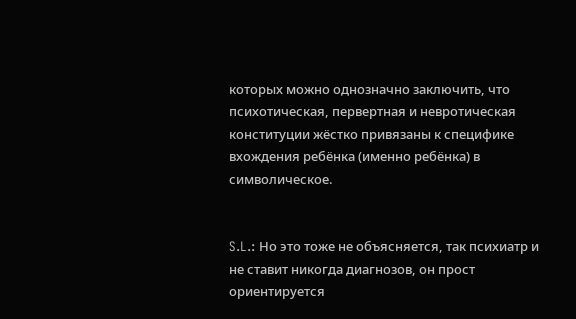которых можно однозначно заключить, что психотическая, первертная и невротическая конституции жёстко привязаны к специфике вхождения ребёнка (именно ребёнка) в символическое.


S.L.: Но это тоже не объясняется, так психиатр и не ставит никогда диагнозов, он прост ориентируется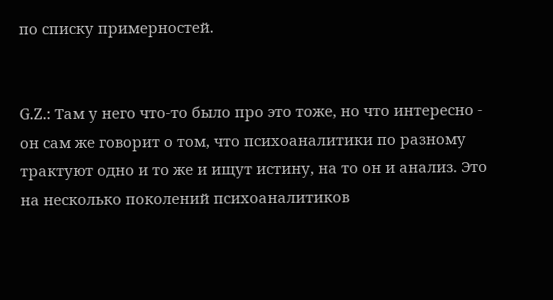по списку примерностей.


G.Z.: Там у него что-то было про это тоже, но что интересно - он сам же говорит о том, что психоаналитики по разному трактуют одно и то же и ищут истину, на то он и анализ. Это на несколько поколений психоаналитиков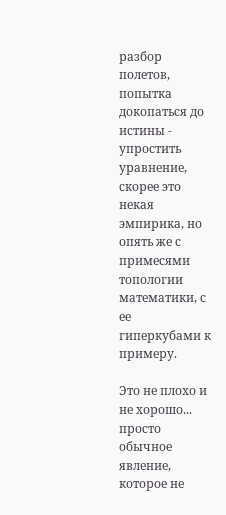разбор полетов, попытка докопаться до истины - упростить уравнение, скорее это некая эмпирика, но опять же с примесями топологии математики, с ее гиперкубами к примеру.

Это не плохо и не хорошо... просто обычное явление, которое не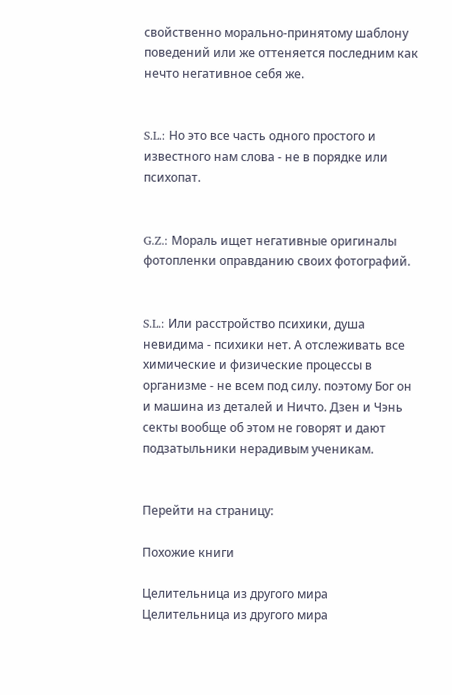свойственно морально-принятому шаблону поведений или же оттеняется последним как нечто негативное себя же.


S.L.: Но это все часть одного простого и известного нам слова - не в порядке или психопат.


G.Z.: Мораль ищет негативные оригиналы фотопленки оправданию своих фотографий.


S.L.: Или расстройство психики, душа невидима - психики нет. А отслеживать все химические и физические процессы в организме - не всем под силу. поэтому Бог он и машина из деталей и Ничто. Дзен и Чэнь секты вообще об этом не говорят и дают подзатыльники нерадивым ученикам.


Перейти на страницу:

Похожие книги

Целительница из другого мира
Целительница из другого мира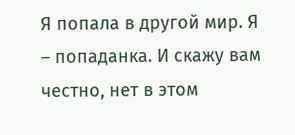Я попала в другой мир. Я – попаданка. И скажу вам честно, нет в этом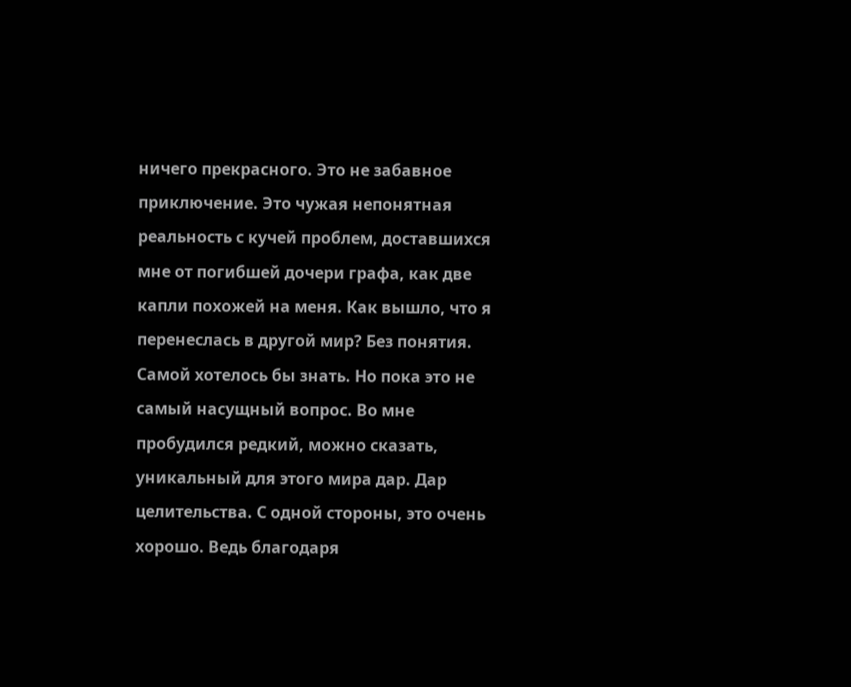ничего прекрасного. Это не забавное приключение. Это чужая непонятная реальность с кучей проблем, доставшихся мне от погибшей дочери графа, как две капли похожей на меня. Как вышло, что я перенеслась в другой мир? Без понятия. Самой хотелось бы знать. Но пока это не самый насущный вопрос. Во мне пробудился редкий, можно сказать, уникальный для этого мира дар. Дар целительства. С одной стороны, это очень хорошо. Ведь благодаря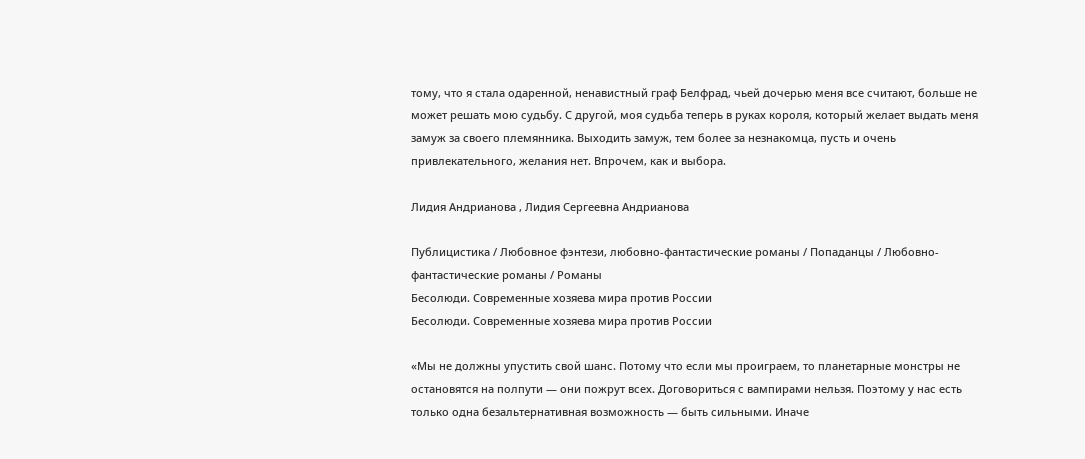тому, что я стала одаренной, ненавистный граф Белфрад, чьей дочерью меня все считают, больше не может решать мою судьбу. С другой, моя судьба теперь в руках короля, который желает выдать меня замуж за своего племянника. Выходить замуж, тем более за незнакомца, пусть и очень привлекательного, желания нет. Впрочем, как и выбора.

Лидия Андрианова , Лидия Сергеевна Андрианова

Публицистика / Любовное фэнтези, любовно-фантастические романы / Попаданцы / Любовно-фантастические романы / Романы
Бесолюди. Современные хозяева мира против России
Бесолюди. Современные хозяева мира против России

«Мы не должны упустить свой шанс. Потому что если мы проиграем, то планетарные монстры не остановятся на полпути — они пожрут всех. Договориться с вампирами нельзя. Поэтому у нас есть только одна безальтернативная возможность — быть сильными. Иначе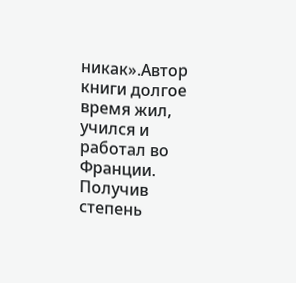никак».Автор книги долгое время жил, учился и работал во Франции. Получив степень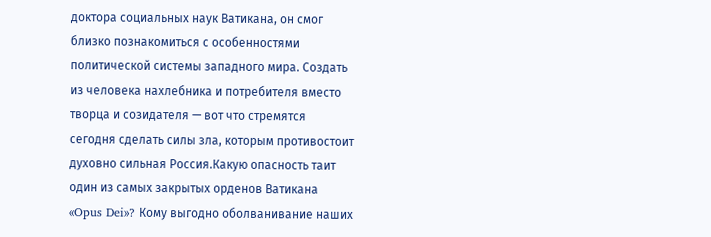доктора социальных наук Ватикана, он смог близко познакомиться с особенностями политической системы западного мира. Создать из человека нахлебника и потребителя вместо творца и созидателя — вот что стремятся сегодня сделать силы зла, которым противостоит духовно сильная Россия.Какую опасность таит один из самых закрытых орденов Ватикана «Opus Dei»? Кому выгодно оболванивание наших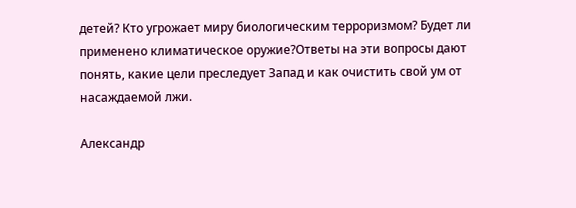детей? Кто угрожает миру биологическим терроризмом? Будет ли применено климатическое оружие?Ответы на эти вопросы дают понять, какие цели преследует Запад и как очистить свой ум от насаждаемой лжи.

Александр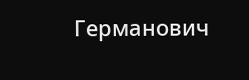Германович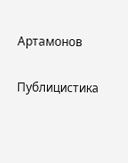Артамонов

Публицистика